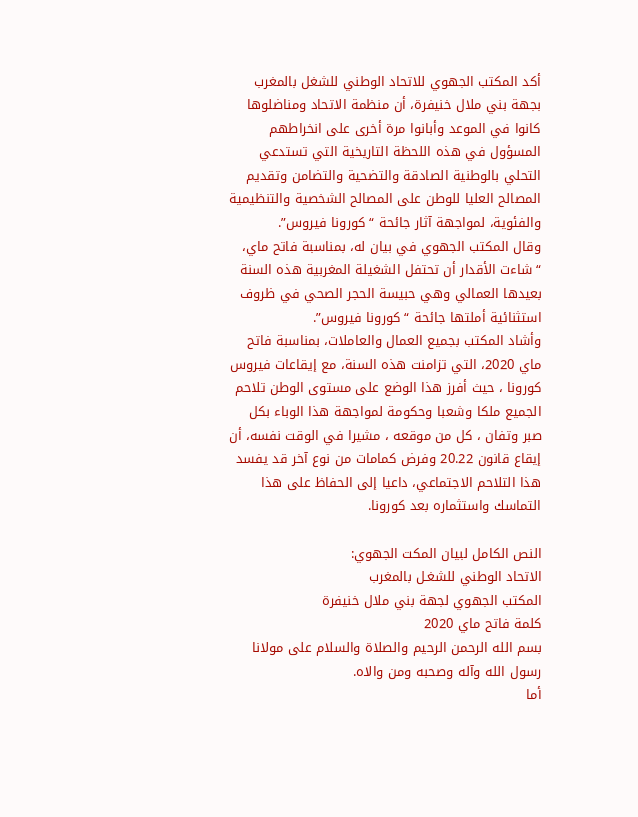أكد المكتب الجهوي للاتحاد الوطني للشغل بالمغرب بجهة بني ملال خنيفرة، أن منظمة الاتحاد ومناضلوها كانوا في الموعد وأبانوا مرة أخرى على انخراطهم المسؤول في هذه اللحظة التاريخية التي تستدعي التحلي بالوطنية الصادقة والتضحية والتضامن وتقديم المصالح العليا للوطن على المصالح الشخصية والتنظيمية والفئوية، لمواجهة آثار جائحة “كورونا فيروس”.
وقال المكتب الجهوي في بيان له، بمناسبة فاتح ماي، “شاءت الأقدار أن تحتفل الشغيلة المغربية هذه السنة بعيدها العمالي وهي حبيسة الحجر الصحي في ظروف استثنائية أملتها جائحة “كورونا فيروس”.
وأشاد المكتب بجميع العمال والعاملات، بمناسبة فاتح ماي 2020، التي تزامنت هذه السنة، مع إيقاعات فيروس كورونا ، حيث أفرز هذا الوضع على مستوى الوطن تلاحم الجميع ملكا وشعبا وحكومة لمواجهة هذا الوباء بكل صبر وتفان ، كل من موقعه ، مشيرا في الوقت نفسه، أن إيقاع قانون 20.22 وفرض كمامات من نوع آخر قد يفسد هذا التلاحم الاجتماعي، داعيا إلى الحفاظ على هذا التماسك واستثماره بعد كورونا.

النص الكامل لبيان المكت الجهوي:
الاتحاد الوطني للشغـل بالمغرب
المكتب الجهوي لجهة بني ملال خنيفرة
كلمة فاتح ماي 2020
بسم الله الرحمن الرحيم والصلاة والسلام على مولانا رسول الله وآله وصحبه ومن والاه.
أما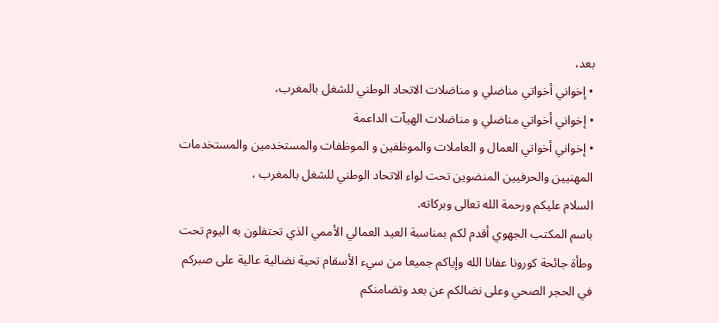بعد،
• إخواني أخواتي مناضلي و مناضلات الاتحاد الوطني للشغل بالمغرب،
• إخواني أخواتي مناضلي و مناضلات الهيآت الداعمة
• إخواني أخواتي العمال و العاملات والموظفين و الموظفات والمستخدمين والمستخدمات المهنيين والحرفيين المنضوين تحت لواء الاتحاد الوطني للشغل بالمغرب ،
السلام عليكم ورحمة الله تعالى وبركاته.
باسم المكتب الجهوي أقدم لكم بمناسبة العيد العمالي الأممي الذي تحتفلون به اليوم تحت وطأة جائحة كورونا عفانا الله وإياكم جميعا من سيء الأسقام تحية نضالية عالية على صبركم في الحجر الصحي وعلى نضالكم عن بعد وتضامنكم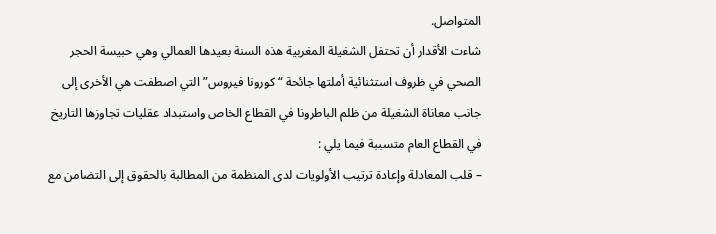المتواصل.
شاءت الأقدار أن تحتفل الشغيلة المغربية هذه السنة بعيدها العمالي وهي حبيسة الحجر الصحي في ظروف استثنائية أملتها جائحة “كورونا فيروس” التي اصطفت هي الأخرى إلى جانب معاناة الشغيلة من ظلم الباطرونا في القطاع الخاص واستبداد عقليات تجاوزها التاريخ في القطاع العام متسببة فيما يلي :
– قلب المعادلة وإعادة ترتيب الأولويات لدى المنظمة من المطالبة بالحقوق إلى التضامن مع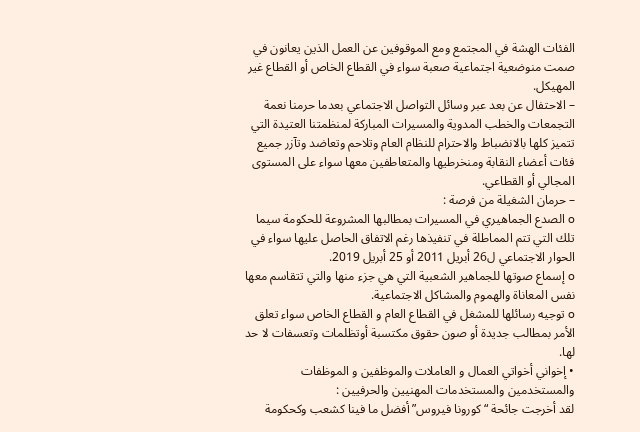الفئات الهشة في المجتمع ومع الموقوفين عن العمل الذين يعانون في صمت منوضعية اجتماعية صعبة سواء في القطاع الخاص أو القطاع غير المهيكل.
– الاحتفال عن بعد عبر وسائل التواصل الاجتماعي بعدما حرمنا نعمة التجمعات والخطب المدوية والمسيرات المباركة لمنظمتنا العتيدة التي تتميز كلها بالانضباط والاحترام للنظام العام وتلاحم وتعاضد وتآزر جميع فئات أعضاء النقابة ومنخرطيها والمتعاطفين معها سواء على المستوى المجالي أو القطاعي.
– حرمان الشغيلة من فرصة :
o الصدع الجماهيري في المسيرات بمطالبها المشروعة للحكومة سيما تلك التي تتم المماطلة في تنفيذها رغم الاتفاق الحاصل عليها سواء في الحوار الاجتماعي ل26 أبريل 2011 أو 25 أبريل 2019.
o إسماع صوتها للجماهير الشعبية التي هي جزء منها والتي تتقاسم معها نفس المعاناة والهموم والمشاكل الاجتماعية.
o توجيه رسائلها للمشغل في القطاع العام و القطاع الخاص سواء تعلق الأمر بمطالب جديدة أو صون حقوق مكتسبة أوتظلمات وتعسفات لا حد لها.
• إخواني أخواتي العمال و العاملات والموظفين و الموظفات والمستخدمين والمستخدمات المهنيين والحرفيين :
لقد أخرجت جائحة “كورونا فيروس” أفضل ما فينا كشعب وكحكومة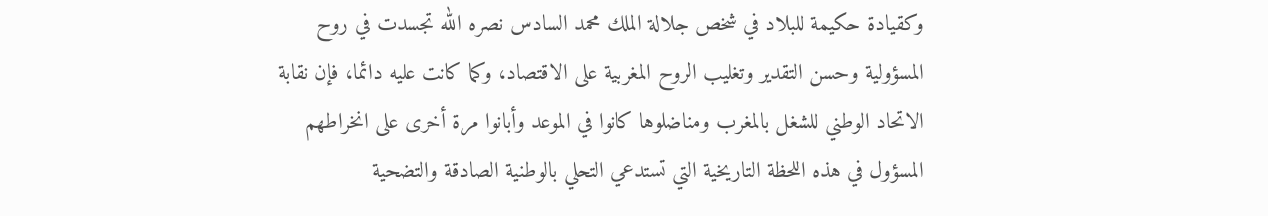وكقيادة حكيمة للبلاد في شخص جلالة الملك محمد السادس نصره الله تجسدت في روح المسؤولية وحسن التقدير وتغليب الروح المغربية على الاقتصاد، وكما كانت عليه دائما، فإن نقابة الاتحاد الوطني للشغل بالمغرب ومناضلوها كانوا في الموعد وأبانوا مرة أخرى على انخراطهم المسؤول في هذه اللحظة التاريخية التي تستدعي التحلي بالوطنية الصادقة والتضحية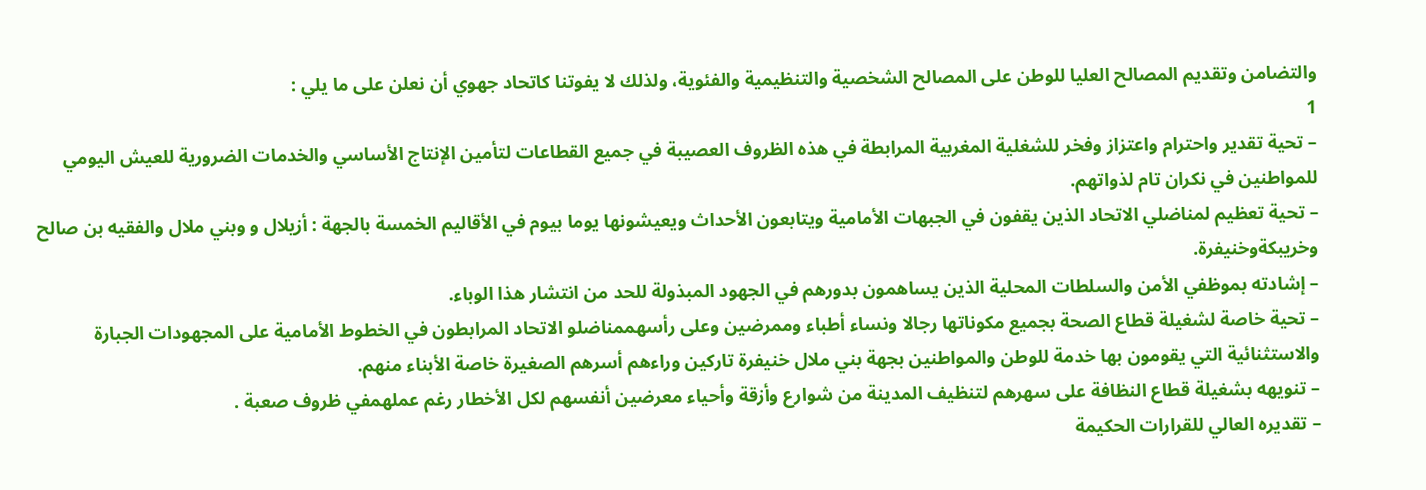والتضامن وتقديم المصالح العليا للوطن على المصالح الشخصية والتنظيمية والفئوية، ولذلك لا يفوتنا كاتحاد جهوي أن نعلن على ما يلي :
1
– تحية تقدير واحترام واعتزاز وفخر للشغلية المغربية المرابطة في هذه الظروف العصيبة في جميع القطاعات لتأمين الإنتاج الأساسي والخدمات الضرورية للعيش اليومي للمواطنين في نكران تام لذواتهم.
– تحية تعظيم لمناضلي الاتحاد الذين يقفون في الجبهات الأمامية ويتابعون الأحداث ويعيشونها يوما بيوم في الأقاليم الخمسة بالجهة : أزيلال و وبني ملال والفقيه بن صالح وخريبكةوخنيفرة.
– إشادته بموظفي الأمن والسلطات المحلية الذين يساهمون بدورهم في الجهود المبذولة للحد من انتشار هذا الوباء.
– تحية خاصة لشغيلة قطاع الصحة بجميع مكوناتها رجالا ونساء أطباء وممرضين وعلى رأسهممناضلو الاتحاد المرابطون في الخطوط الأمامية على المجهودات الجبارة والاستثنائية التي يقومون بها خدمة للوطن والمواطنين بجهة بني ملال خنيفرة تاركين وراءهم أسرهم الصغيرة خاصة الأبناء منهم.
– تنويهه بشغيلة قطاع النظافة على سهرهم لتنظيف المدينة من شوارع وأزقة وأحياء معرضين أنفسهم لكل الأخطار رغم عملهمفي ظروف صعبة .
– تقديره العالي للقرارات الحكيمة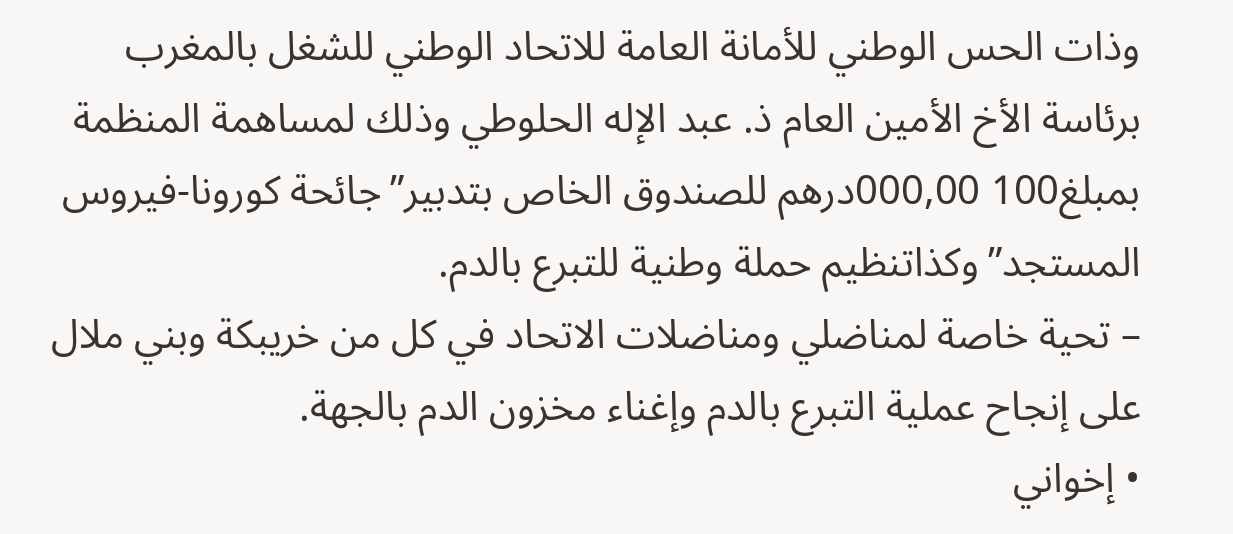وذات الحس الوطني للأمانة العامة للاتحاد الوطني للشغل بالمغرب برئاسة الأخ الأمين العام ذ. عبد الإله الحلوطي وذلك لمساهمة المنظمة بمبلغ100 000,00درهم للصندوق الخاص بتدبير”جائحة كورونا-فيروس المستجد”وكذاتنظيم حملة وطنية للتبرع بالدم.
– تحية خاصة لمناضلي ومناضلات الاتحاد في كل من خريبكة وبني ملال على إنجاح عملية التبرع بالدم وإغناء مخزون الدم بالجهة.
• إخواني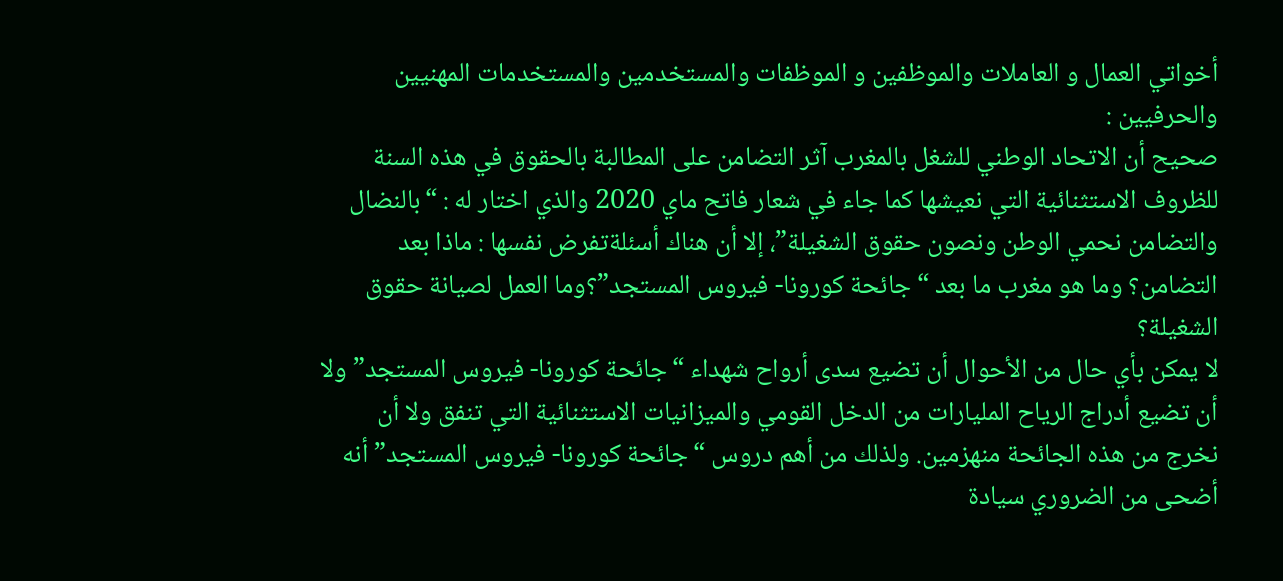أخواتي العمال و العاملات والموظفين و الموظفات والمستخدمين والمستخدمات المهنيين والحرفيين :
صحيح أن الاتحاد الوطني للشغل بالمغرب آثر التضامن على المطالبة بالحقوق في هذه السنة للظروف الاستثنائية التي نعيشها كما جاء في شعار فاتح ماي 2020 والذي اختار له : “بالنضال والتضامن نحمي الوطن ونصون حقوق الشغيلة”، إلا أن هناك أسئلةتفرض نفسها : ماذا بعد التضامن؟ وما هو مغرب ما بعد “جائحة كورونا- فيروس المستجد”؟وما العمل لصيانة حقوق الشغيلة؟
لا يمكن بأي حال من الأحوال أن تضيع سدى أرواح شهداء “جائحة كورونا- فيروس المستجد” ولا أن تضيع أدراج الرياح المليارات من الدخل القومي والميزانيات الاستثنائية التي تنفق ولا أن نخرج من هذه الجائحة منهزمين. ولذلك من أهم دروس “جائحة كورونا- فيروس المستجد” أنه أضحى من الضروري سيادة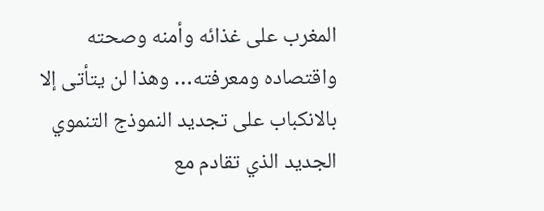المغرب على غذائه وأمنه وصحته واقتصاده ومعرفته… وهذا لن يتأتى إلا بالانكباب على تجديد النموذج التنموي الجديد الذي تقادم مع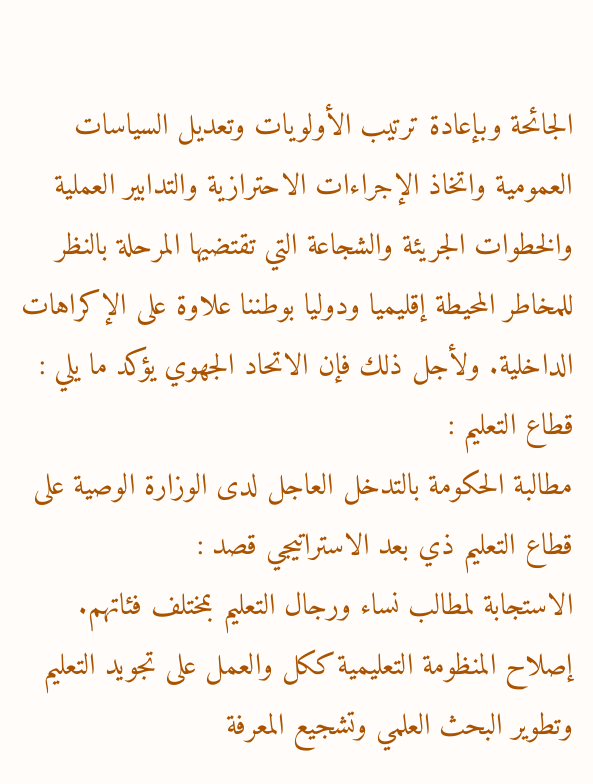الجائحة وبإعادة ترتيب الأولويات وتعديل السياسات العمومية واتخاذ الإجراءات الاحترازية والتدابير العملية والخطوات الجريئة والشجاعة التي تقتضيها المرحلة بالنظر للمخاطر المحيطة إقليميا ودوليا بوطننا علاوة على الإكراهات الداخلية. ولأجل ذلك فإن الاتحاد الجهوي يؤكد ما يلي :
قطاع التعليم :
مطالبة الحكومة بالتدخل العاجل لدى الوزارة الوصية على قطاع التعليم ذي بعد الاستراتيجي قصد :
الاستجابة لمطالب نساء ورجال التعليم بمختلف فئاتهم.
إصلاح المنظومة التعليمية ككل والعمل على تجويد التعليم وتطوير البحث العلمي وتشجيع المعرفة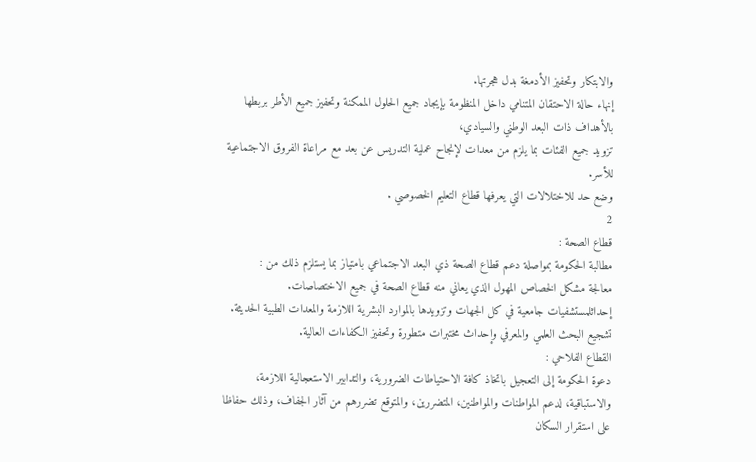والابتكار وتحفيز الأدمغة بدل هجرتها.
إنهاء حالة الاحتقان المتنامي داخل المنظومة بإيجاد جميع الحلول الممكنة وتحفيز جميع الأطر بربطها بالأهداف ذات البعد الوطني والسيادي،
تزويد جميع الفئات بما يلزم من معدات لإنجاح عملية التدريس عن بعد مع مراعاة الفروق الاجتماعية للأسر.
وضع حد للاختلالات التي يعرفها قطاع التعليم الخصوصي .
2
قطاع الصحة :
مطالبة الحكومة بمواصلة دعم قطاع الصحة ذي البعد الاجتماعي بامتياز بما يستلزم ذلك من :
معالجة مشكل الخصاص المهول الذي يعاني منه قطاع الصحة في جميع الاختصاصات.
إحداثلمستشفيات جامعية في كل الجهات وتزويدها بالموارد البشرية اللازمة والمعدات الطبية الحديثة.
تشجيع البحث العلمي والمعرفي وإحداث مختبرات متطورة وتحفيز الكفاءات العالية.
القطاع الفلاحي :
دعوة الحكومة إلى التعجيل باتخاذ كافة الاحتياطات الضرورية، والتدابير الاستعجالية اللازمة، والاستباقية، لدعم المواطنات والمواطنين، المتضررين، والمتوقع تضررهم من آثار الجفاف، وذلك حفاظا على استقرار السكان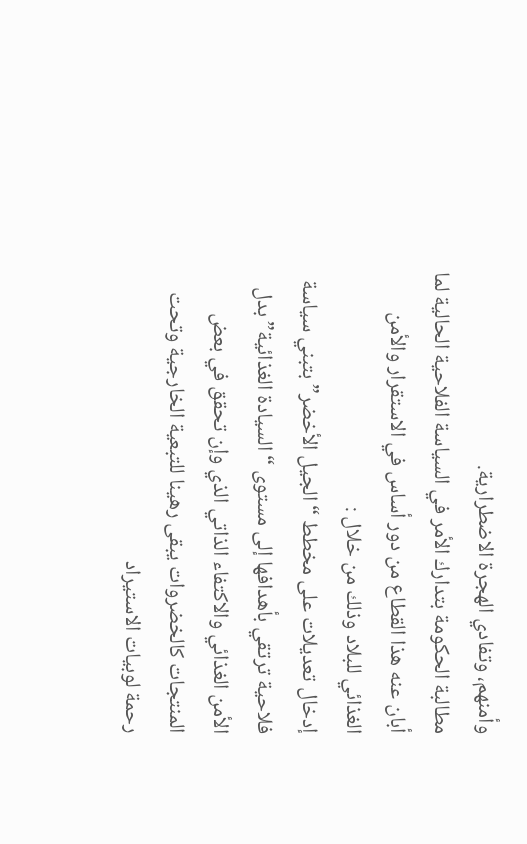وأمنهم، وتفادي الهجرة الاضطرارية.
مطالبة الحكومة بتدارك الأمر في السياسة الفلاحية الحالية لما أبان عنه هذا القطاع من دور أساس في الاستقرار والأمن الغذائي للبلاد وذلك من خلال :
إدخال تعديلات على مخطط “الجيل الأخضر” بتبني سياسة فلاحية ترتقي بأهدافها إلى مستوى “السيادة الغذائية” بدل الأمن الغذائي والاكتفاء الذاتي الذي وإن تحقق في بعض المنتجات كالخضروات يبقى رهينا للتبعية الخارجية وتحت رحمة لوبيات الاستيراد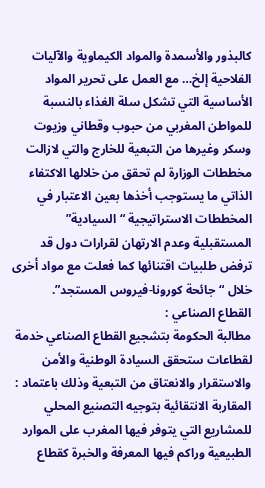كالبذور والأسمدة والمواد الكيماوية والآليات الفلاحية إلخ… مع العمل على تحرير المواد الأساسية التي تشكل سلة الغذاء بالنسبة للمواطن المغربي من حبوب وقطاني وزيوت وسكر وغيرها من التبعية للخارج والتي لازالت مخططات الوزارة لم تحقق من خلالها الاكتفاء الذاتي ما يستوجب أخذها بعين الاعتبار في المخططات الاستراتيجية “السيادية” المستقبلية وعدم الارتهان لقرارات دول قد ترفض طلبيات اقتنائها كما فعلت مع مواد أخرى خلال “جائحة كورونا-فيروس المستجد”.
القطاع الصناعي :
مطالبة الحكومة بتشجيع القطاع الصناعي خدمة لقطاعات ستحقق السيادة الوطنية والأمن والاستقرار والانعتاق من التبعية وذلك باعتماد :
المقاربة الانتقائية بتوجيه التصنيع المحلي للمشاريع التي يتوفر فيها المغرب على الموارد الطبيعية وراكم فيها المعرفة والخبرة كقطاع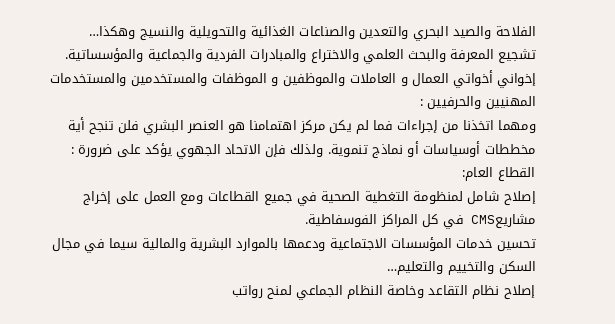الفلاحة والصيد البحري والتعدين والصناعات الغذائية والتحويلية والنسيج وهكذا…
تشجيع المعرفة والبحث العلمي والاختراع والمبادرات الفردية والجماعية والمؤسساتية.
إخواني أخواتي العمال و العاملات والموظفين و الموظفات والمستخدمين والمستخدمات المهنيين والحرفيين :
ومهما اتخذنا من إجراءات فما لم يكن مركز اهتمامنا هو العنصر البشري فلن تنجح أية مخططات أوسياسات أو نماذج تنموية. ولذلك فإن الاتحاد الجهوي يؤكد على ضرورة :
القطاع العام:
إصلاح شامل لمنظومة التغطية الصحية في جميع القطاعات ومع العمل على إخراج مشاريعCMS في كل المراكز الفوسفاطية.
تحسين خدمات المؤسسات الاجتماعية ودعمها بالموارد البشرية والمالية سيما في مجال السكن والتخييم والتعليم…
إصلاح نظام التقاعد وخاصة النظام الجماعي لمنح رواتب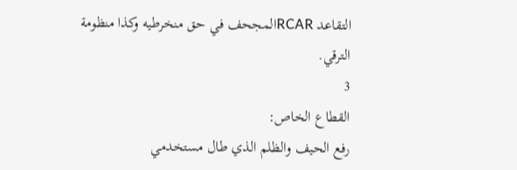التقاعد RCARالمجحف في حق منخرطيه وكذا منظومة الترقي.
3
القطاع الخاص:
رفع الحيف والظلم الذي طال مستخدمي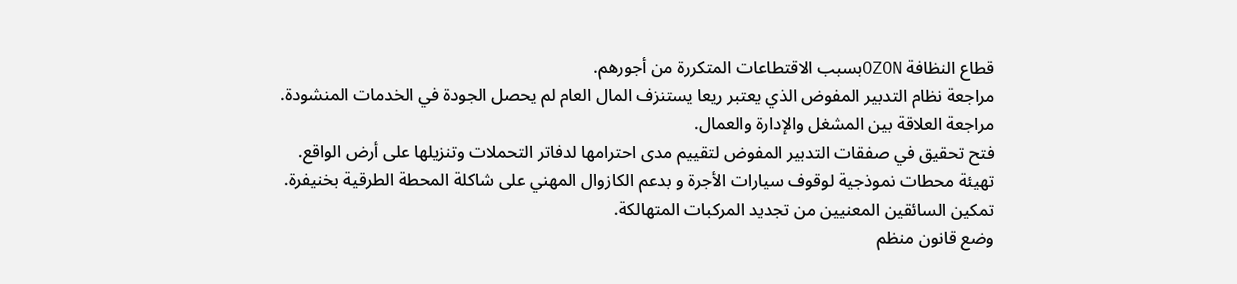قطاع النظافة OZONبسبب الاقتطاعات المتكررة من أجورهم.
مراجعة نظام التدبير المفوض الذي يعتبر ريعا يستنزف المال العام لم يحصل الجودة في الخدمات المنشودة.
مراجعة العلاقة بين المشغل والإدارة والعمال.
فتح تحقيق في صفقات التدبير المفوض لتقييم مدى احترامها لدفاتر التحملات وتنزيلها على أرض الواقع.
تهيئة محطات نموذجية لوقوف سيارات الأجرة و بدعم الكازوال المهني على شاكلة المحطة الطرقية بخنيفرة.
تمكين السائقين المعنيين من تجديد المركبات المتهالكة.
وضع قانون منظم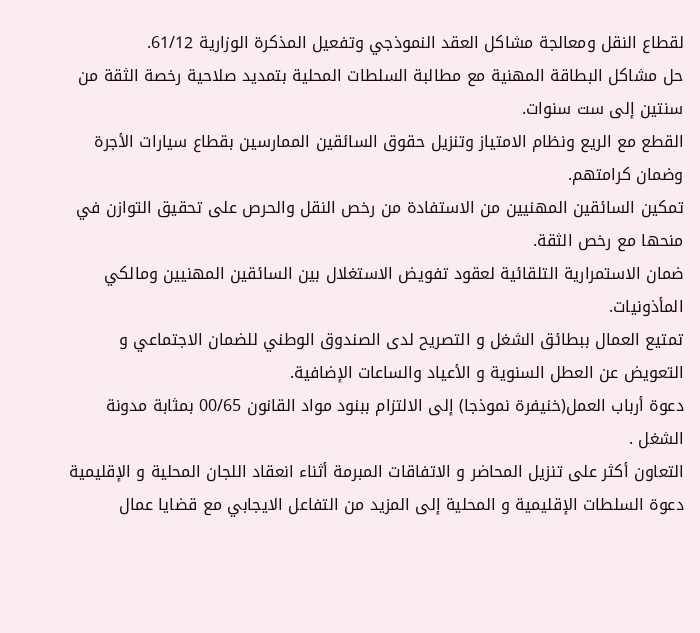لقطاع النقل ومعالجة مشاكل العقد النموذجي وتفعيل المذكرة الوزارية 61/12.
حل مشاكل البطاقة المهنية مع مطالبة السلطات المحلية بتمديد صلاحية رخصة الثقة من سنتين إلى ست سنوات.
القطع مع الريع ونظام الامتياز وتنزيل حقوق السائقين الممارسين بقطاع سيارات الأجرة وضمان كرامتهم.
تمكين السائقين المهنيين من الاستفادة من رخص النقل والحرص على تحقيق التوازن في منحها مع رخص الثقة.
ضمان الاستمرارية التلقائية لعقود تفويض الاستغلال بين السائقين المهنيين ومالكي المأذونيات.
تمتيع العمال ببطائق الشغل و التصريح لدى الصندوق الوطني للضمان الاجتماعي و التعويض عن العطل السنوية و الأعياد والساعات الإضافية.
دعوة أرباب العمل(خنيفرة نموذجا) إلى الالتزام ببنود مواد القانون 00/65 بمثابة مدونة الشغل .
التعاون أكثر على تنزيل المحاضر و الاتفاقات المبرمة أثناء انعقاد اللجان المحلية و الإقليمية
دعوة السلطات الإقليمية و المحلية إلى المزيد من التفاعل الايجابي مع قضايا عمال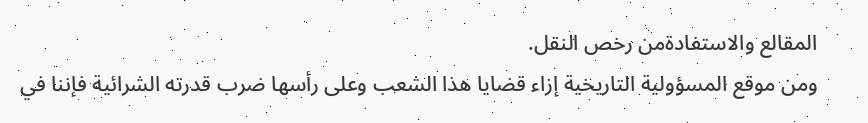المقالع والاستفادةمن رخص النقل.
ومن موقع المسؤولية التاريخية إزاء قضايا هذا الشعب وعلى رأسها ضرب قدرته الشرائية فإننا في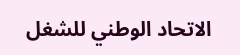الاتحاد الوطني للشغل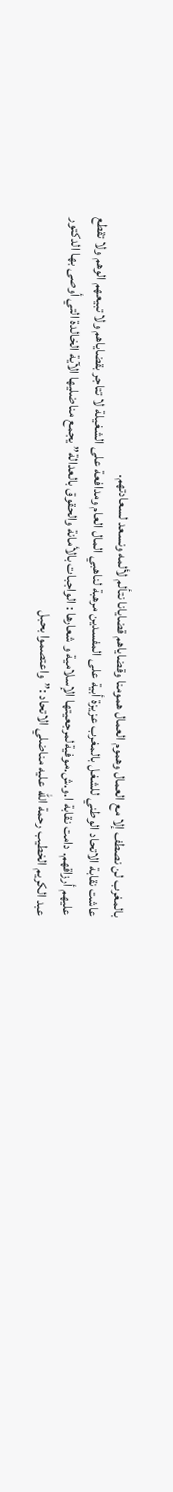بالمغرب لن نصطف إلا مع العمال وهموم العمال همومنا وقضاياهم قضايانا نتألم لألمه ونسعد لسعادتهم.
عاشت نقابة الاتحاد الوطني للشغل بالمغرب عزيزة أبية على المفسدين مرهبة لناهبي المال العام ومدافعة على الشغيلة لا تتاجر بقضاياهم ولا تبيعهم الوهم ولا تقطع عليهم أرزاقهم. دامت نقابة ا.و.ش.موفيةلمرجعيتها الإسلامية و شعارها : الواجبات بالأمانة والحقوق بالعدالة” يجمع مناضليها الآية الخالدة التي أوصى بها الدكتور عبد الكريم الخطيب رحمة الله عليه مناضلي الاتحاد :”واعتصموا بحبل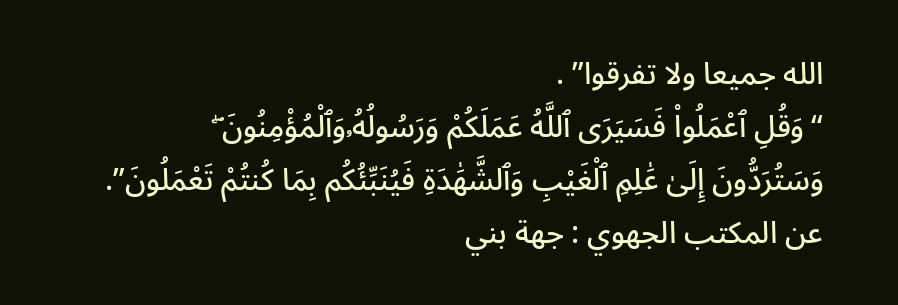الله جميعا ولا تفرقوا” .
“وَقُلِ ٱعْمَلُواْ فَسَيَرَى ٱللَّهُ عَمَلَكُمْ وَرَسُولُهُۥوَٱلْمُؤْمِنُونَ ۖ وَسَتُرَدُّونَ إِلَىٰ عَٰلِمِ ٱلْغَيْبِ وَٱلشَّهَٰدَةِ فَيُنَبِّئُكُم بِمَا كُنتُمْ تَعْمَلُونَ”.
عن المكتب الجهوي : جهة بني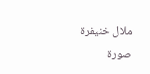ملال خنيفرة
صورة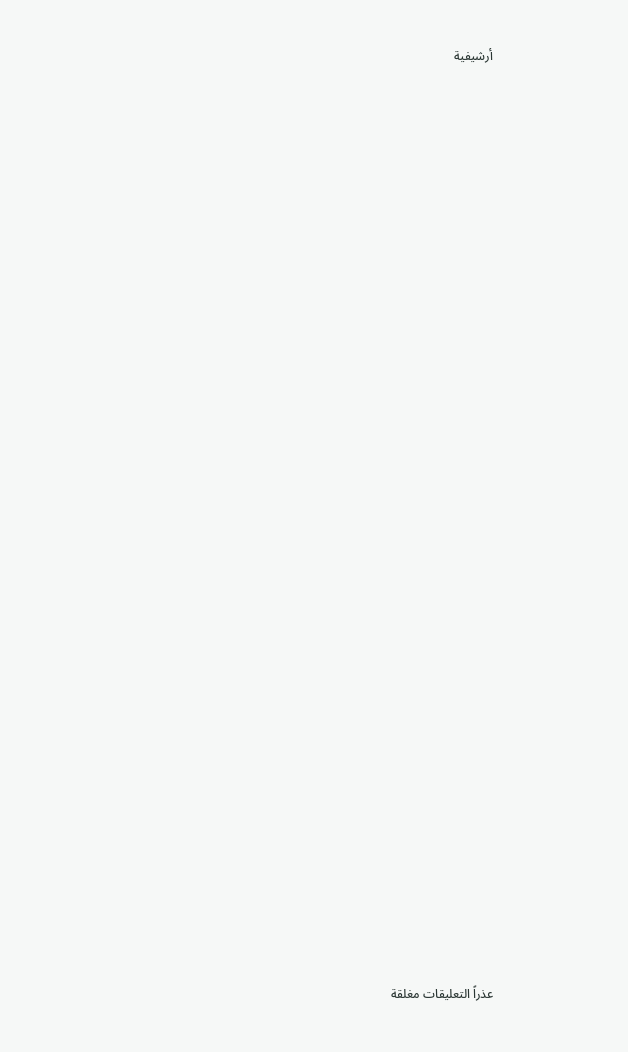أرشيفية













































عذراً التعليقات مغلقة